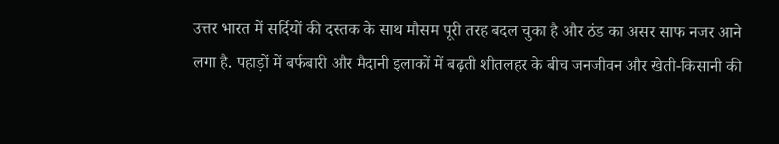उत्तर भारत में सर्दियों की दस्तक के साथ मौसम पूरी तरह बदल चुका है और ठंड का असर साफ नजर आने लगा है. पहाड़ों में बर्फबारी और मैदानी इलाकों में बढ़ती शीतलहर के बीच जनजीवन और खेती-किसानी की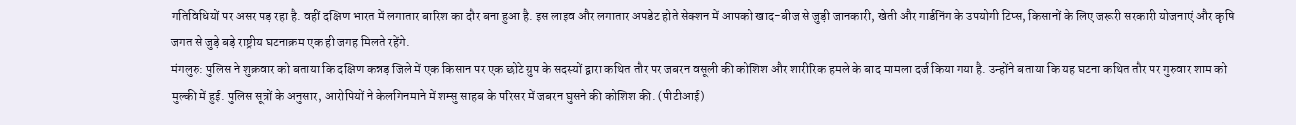गतिविधियों पर असर पड़ रहा है. वहीं दक्षिण भारत में लगातार बारिश का दौर बना हुआ है. इस लाइव और लगातार अपडेट होते सेक्शन में आपको खाद-बीज से जुड़ी जानकारी, खेती और गार्डनिंग के उपयोगी टिप्स, किसानों के लिए जरूरी सरकारी योजनाएं और कृषि जगत से जुड़े बड़े राष्ट्रीय घटनाक्रम एक ही जगह मिलते रहेंगे.
मंगलुरु: पुलिस ने शुक्रवार को बताया कि दक्षिण कन्नड़ जिले में एक किसान पर एक छोटे ग्रुप के सदस्यों द्वारा कथित तौर पर जबरन वसूली की कोशिश और शारीरिक हमले के बाद मामला दर्ज किया गया है. उन्होंने बताया कि यह घटना कथित तौर पर गुरुवार शाम को मुल्की में हुई. पुलिस सूत्रों के अनुसार, आरोपियों ने केलगिनमाने में शम्सु साहब के परिसर में जबरन घुसने की कोशिश की. (पीटीआई)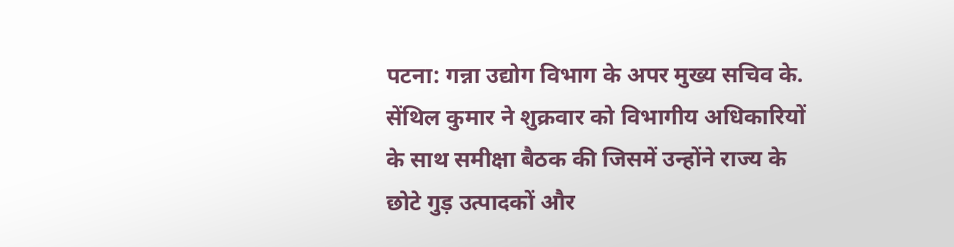पटना: गन्ना उद्योग विभाग के अपर मुख्य सचिव के. सेंथिल कुमार ने शुक्रवार को विभागीय अधिकारियों के साथ समीक्षा बैठक की जिसमें उन्होंने राज्य के छोटे गुड़ उत्पादकों और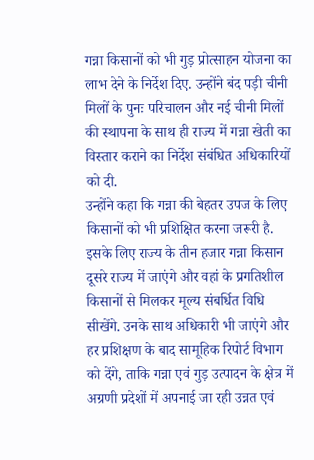गन्ना किसानों को भी गुड़ प्रोत्साहन योजना का लाभ देने के निर्देश दिए. उन्होंने बंद पड़ी चीनी मिलों के पुनः परिचालन और नई चीनी मिलों की स्थापना के साथ ही राज्य में गन्ना खेती का विस्तार कराने का निर्देश संबंधित अधिकारियों को दी.
उन्होंने कहा कि गन्ना की बेहतर उपज के लिए किसानों को भी प्रशिक्षित करना जरूरी है. इसके लिए राज्य के तीन हजार गन्ना किसान दूसरे राज्य में जाएंगे और वहां के प्रगतिशील किसानों से मिलकर मूल्य संबर्धित विधि सीखेंगे. उनके साथ अधिकारी भी जाएंगे और हर प्रशिक्षण के बाद सामूहिक रिपोर्ट विभाग को देंगे, ताकि गन्ना एवं गुड़ उत्पादन के क्षेत्र में अग्रणी प्रदेशों में अपनाई जा रही उन्नत एवं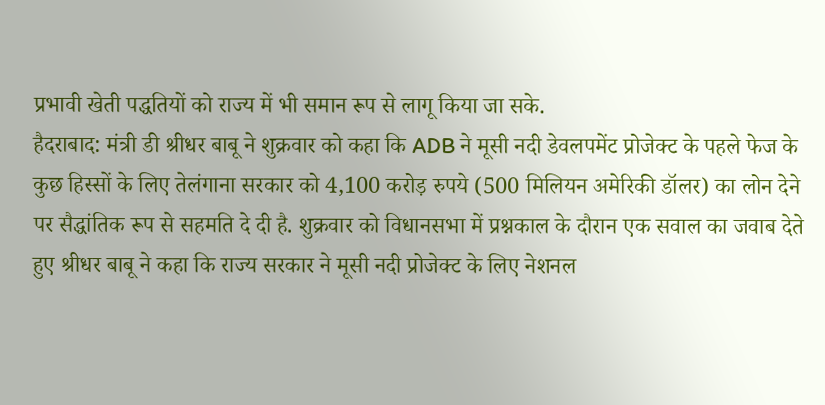प्रभावी खेती पद्धतियों को राज्य में भी समान रूप से लागू किया जा सके.
हैदराबाद: मंत्री डी श्रीधर बाबू ने शुक्रवार को कहा कि ADB ने मूसी नदी डेवलपमेंट प्रोजेक्ट के पहले फेज के कुछ हिस्सों के लिए तेलंगाना सरकार को 4,100 करोड़ रुपये (500 मिलियन अमेरिकी डॉलर) का लोन देने पर सैद्धांतिक रूप से सहमति दे दी है. शुक्रवार को विधानसभा में प्रश्नकाल के दौरान एक सवाल का जवाब देते हुए श्रीधर बाबू ने कहा कि राज्य सरकार ने मूसी नदी प्रोजेक्ट के लिए नेशनल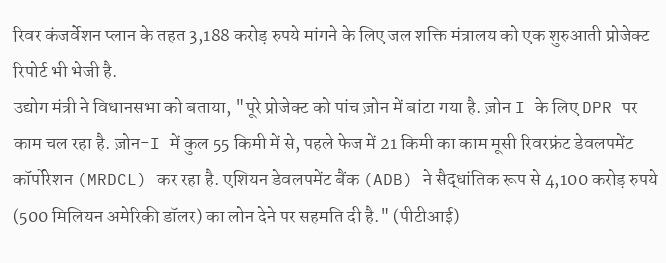रिवर कंजर्वेशन प्लान के तहत 3,188 करोड़ रुपये मांगने के लिए जल शक्ति मंत्रालय को एक शुरुआती प्रोजेक्ट रिपोर्ट भी भेजी है.
उद्योग मंत्री ने विधानसभा को बताया, "पूरे प्रोजेक्ट को पांच ज़ोन में बांटा गया है. ज़ोन I के लिए DPR पर काम चल रहा है. ज़ोन-I में कुल 55 किमी में से, पहले फेज में 21 किमी का काम मूसी रिवरफ्रंट डेवलपमेंट कॉर्पोरेशन (MRDCL) कर रहा है. एशियन डेवलपमेंट बैंक (ADB) ने सैद्धांतिक रूप से 4,100 करोड़ रुपये (500 मिलियन अमेरिकी डॉलर) का लोन देने पर सहमति दी है." (पीटीआई)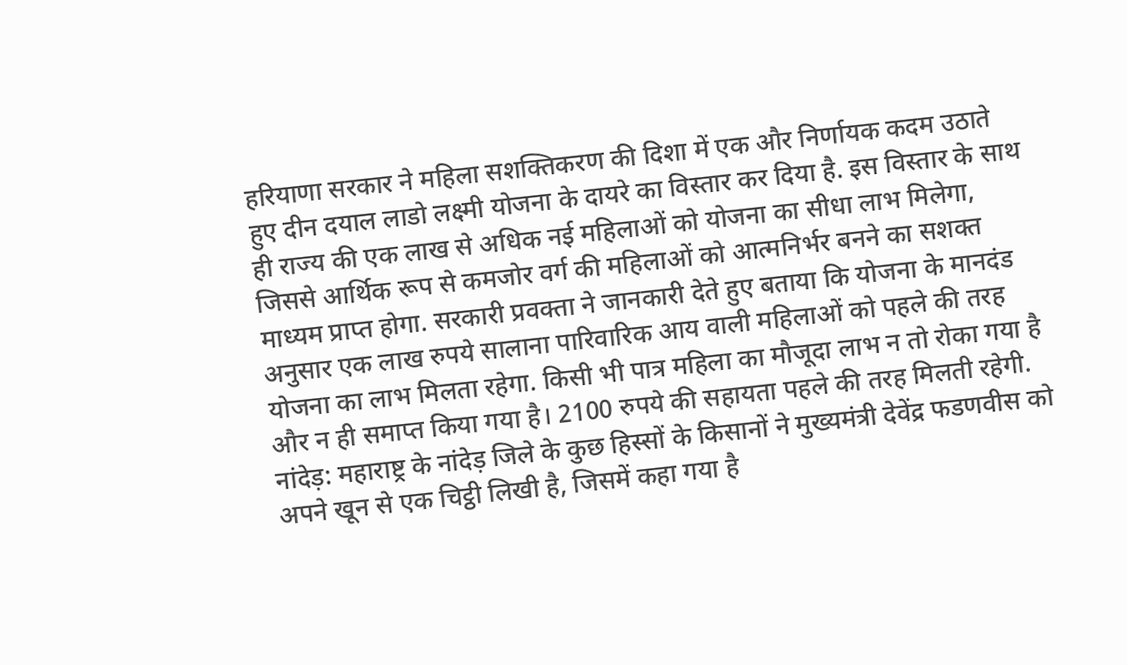हरियाणा सरकार ने महिला सशक्तिकरण की दिशा में एक और निर्णायक कदम उठाते हुए दीन दयाल लाडो लक्ष्मी योजना के दायरे का विस्तार कर दिया है. इस विस्तार के साथ ही राज्य की एक लाख से अधिक नई महिलाओं को योजना का सीधा लाभ मिलेगा, जिससे आर्थिक रूप से कमजोर वर्ग की महिलाओं को आत्मनिर्भर बनने का सशक्त माध्यम प्राप्त होगा. सरकारी प्रवक्ता ने जानकारी देते हुए बताया कि योजना के मानदंड अनुसार एक लाख रुपये सालाना पारिवारिक आय वाली महिलाओं को पहले की तरह योजना का लाभ मिलता रहेगा. किसी भी पात्र महिला का मौजूदा लाभ न तो रोका गया है और न ही समाप्त किया गया है। 2100 रुपये की सहायता पहले की तरह मिलती रहेगी.
नांदेड़: महाराष्ट्र के नांदेड़ जिले के कुछ हिस्सों के किसानों ने मुख्यमंत्री देवेंद्र फडणवीस को अपने खून से एक चिट्ठी लिखी है, जिसमें कहा गया है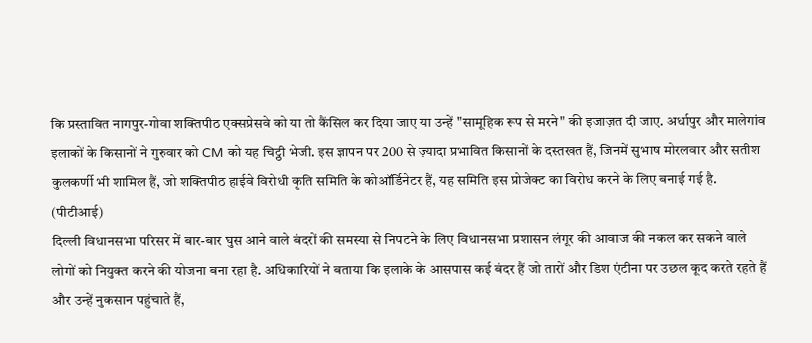कि प्रस्तावित नागपुर-गोवा शक्तिपीठ एक्सप्रेसवे को या तो कैंसिल कर दिया जाए या उन्हें "सामूहिक रूप से मरने" की इजाज़त दी जाए. अर्धापुर और मालेगांव इलाकों के किसानों ने गुरुवार को CM को यह चिट्ठी भेजी. इस ज्ञापन पर 200 से ज़्यादा प्रभावित किसानों के दस्तखत हैं, जिनमें सुभाष मोरलवार और सतीश कुलकर्णी भी शामिल हैं, जो शक्तिपीठ हाईवे विरोधी कृति समिति के कोऑर्डिनेटर हैं, यह समिति इस प्रोजेक्ट का विरोध करने के लिए बनाई गई है. (पीटीआई)
दिल्ली विधानसभा परिसर में बार-बार घुस आने वाले बंदरों की समस्या से निपटने के लिए विधानसभा प्रशासन लंगूर की आवाज की नकल कर सकने वाले लोगों को नियुक्त करने की योजना बना रहा है. अधिकारियों ने बताया कि इलाके के आसपास कई बंदर हैं जो तारों और डिश एंटीना पर उछल कूद करते रहते हैं और उन्हें नुकसान पहुंचाते हैं,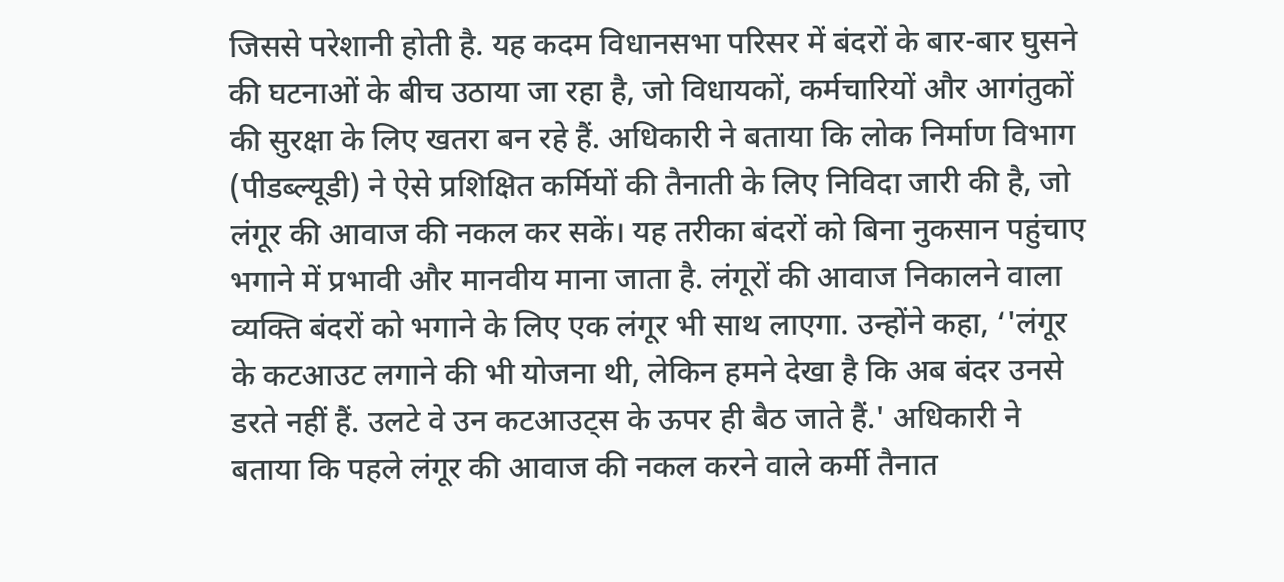जिससे परेशानी होती है. यह कदम विधानसभा परिसर में बंदरों के बार-बार घुसने की घटनाओं के बीच उठाया जा रहा है, जो विधायकों, कर्मचारियों और आगंतुकों की सुरक्षा के लिए खतरा बन रहे हैं. अधिकारी ने बताया कि लोक निर्माण विभाग (पीडब्ल्यूडी) ने ऐसे प्रशिक्षित कर्मियों की तैनाती के लिए निविदा जारी की है, जो लंगूर की आवाज की नकल कर सकें। यह तरीका बंदरों को बिना नुकसान पहुंचाए भगाने में प्रभावी और मानवीय माना जाता है. लंगूरों की आवाज निकालने वाला व्यक्ति बंदरों को भगाने के लिए एक लंगूर भी साथ लाएगा. उन्होंने कहा, ‘'लंगूर के कटआउट लगाने की भी योजना थी, लेकिन हमने देखा है कि अब बंदर उनसे डरते नहीं हैं. उलटे वे उन कटआउट्स के ऊपर ही बैठ जाते हैं.' अधिकारी ने बताया कि पहले लंगूर की आवाज की नकल करने वाले कर्मी तैनात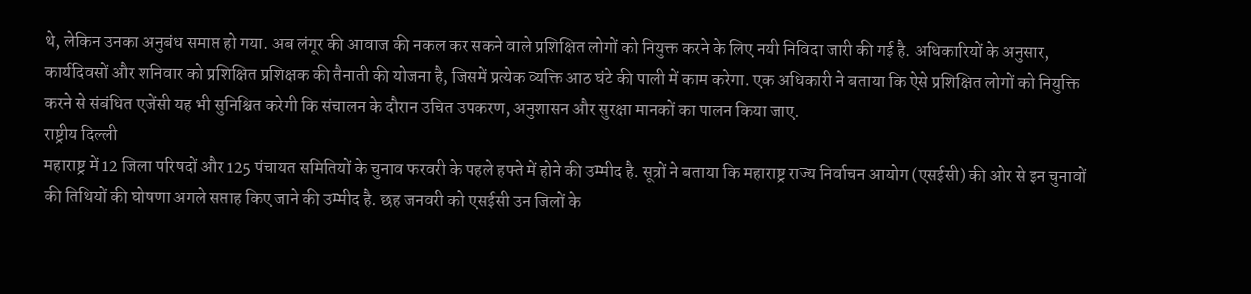थे, लेकिन उनका अनुबंध समाप्त हो गया. अब लंगूर की आवाज की नकल कर सकने वाले प्रशिक्षित लोगों को नियुक्त करने के लिए नयी निविदा जारी की गई है. अधिकारियों के अनुसार, कार्यदिवसों और शनिवार को प्रशिक्षित प्रशिक्षक की तैनाती की योजना है, जिसमें प्रत्येक व्यक्ति आठ घंटे की पाली में काम करेगा. एक अधिकारी ने बताया कि ऐसे प्रशिक्षित लोगों को नियुक्ति करने से संबंधित एजेंसी यह भी सुनिश्चित करेगी कि संचालन के दौरान उचित उपकरण, अनुशासन और सुरक्षा मानकों का पालन किया जाए.
राष्ट्रीय दिल्ली
महाराष्ट्र में 12 जिला परिषदों और 125 पंचायत समितियों के चुनाव फरवरी के पहले हफ्ते में होने की उम्मीद है. सूत्रों ने बताया कि महाराष्ट्र राज्य निर्वाचन आयोग (एसईसी) की ओर से इन चुनावों की तिथियों की घोषणा अगले सप्ताह किए जाने की उम्मीद है. छह जनवरी को एसईसी उन जिलों के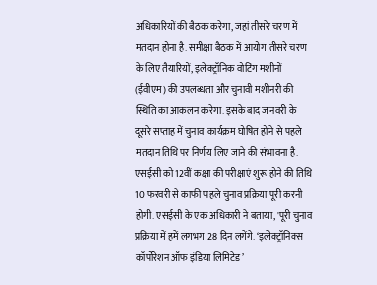अधिकारियों की बैठक करेगा, जहां तीसरे चरण में मतदान होना है. समीक्षा बैठक में आयोग तीसरे चरण के लिए तैयारियों, इलेक्ट्रॉनिक वोटिंग मशीनों (ईवीएम) की उपलब्धता और चुनावी मशीनरी की स्थिति का आकलन करेगा. इसके बाद जनवरी के दूसरे सप्ताह में चुनाव कार्यक्रम घोषित होने से पहले मतदान तिथि पर निर्णय लिए जाने की संभावना है. एसईसी को 12वीं कक्षा की परीक्षाएं शुरू होने की तिथि 10 फरवरी से काफी पहले चुनाव प्रक्रिया पूरी करनी होगी. एसईसी के एक अधिकारी ने बताया, 'पूरी चुनाव प्रक्रिया में हमें लगभग 28 दिन लगेंगे. ‘इलेक्ट्रॉनिक्स कॉर्पोरेशन ऑफ इंडिया लिमिटेड’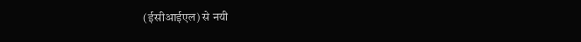(ईसीआईएल) से नयी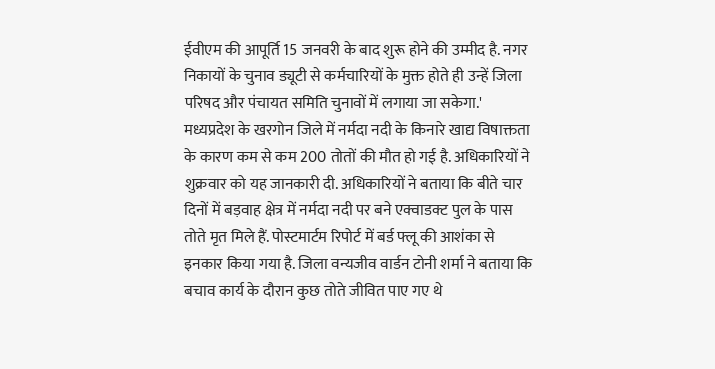ईवीएम की आपूर्ति 15 जनवरी के बाद शुरू होने की उम्मीद है. नगर निकायों के चुनाव ड्यूटी से कर्मचारियों के मुक्त होते ही उन्हें जिला परिषद और पंचायत समिति चुनावों में लगाया जा सकेगा.'
मध्यप्रदेश के खरगोन जिले में नर्मदा नदी के किनारे खाद्य विषाक्तता के कारण कम से कम 200 तोतों की मौत हो गई है. अधिकारियों ने शुक्रवार को यह जानकारी दी. अधिकारियों ने बताया कि बीते चार दिनों में बड़वाह क्षेत्र में नर्मदा नदी पर बने एक्वाडक्ट पुल के पास तोते मृत मिले हैं. पोस्टमार्टम रिपोर्ट में बर्ड फ्लू की आशंका से इनकार किया गया है. जिला वन्यजीव वार्डन टोनी शर्मा ने बताया कि बचाव कार्य के दौरान कुछ तोते जीवित पाए गए थे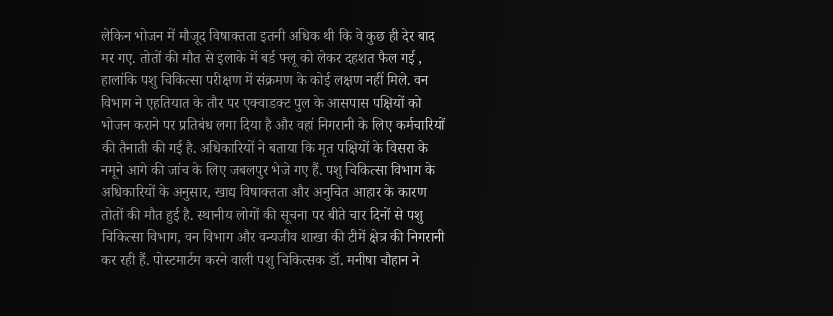लेकिन भोजन में मौजूद विषाक्तता इतनी अधिक थी कि वे कुछ ही देर बाद मर गए. तोतों की मौत से इलाके में बर्ड फ्लू को लेकर दहशत फैल गई , हालांकि पशु चिकित्सा परीक्षण में संक्रमण के कोई लक्षण नहीं मिले. वन विभाग ने एहतियात के तौर पर एक्वाडक्ट पुल के आसपास पक्षियों को भोजन कराने पर प्रतिबंध लगा दिया है और वहां निगरानी के लिए कर्मचारियों की तैनाती की गई है. अधिकारियों ने बताया कि मृत पक्षियों के विसरा के नमूने आगे की जांच के लिए जबलपुर भेजे गए हैं. पशु चिकित्सा विभाग के अधिकारियों के अनुसार, खाद्य विषाक्तता और अनुचित आहार के कारण तोतों की मौत हुई है. स्थानीय लोगों की सूचना पर बीते चार दिनों से पशु चिकित्सा विभाग, वन विभाग और वन्यजीव शाखा की टीमें क्षेत्र की निगरानी कर रही हैं. पोस्टमार्टम करने वाली पशु चिकित्सक डॉ. मनीषा चौहान ने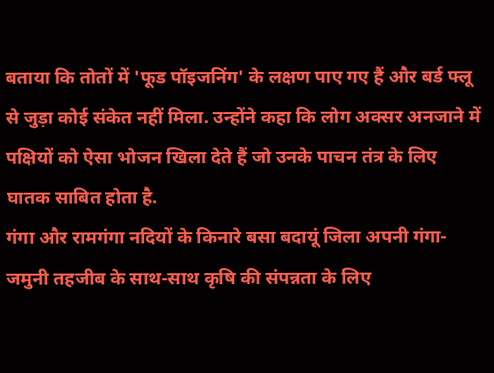बताया कि तोतों में 'फूड पॉइजनिंग' के लक्षण पाए गए हैं और बर्ड फ्लू से जुड़ा कोई संकेत नहीं मिला. उन्होंने कहा कि लोग अक्सर अनजाने में पक्षियों को ऐसा भोजन खिला देते हैं जो उनके पाचन तंत्र के लिए घातक साबित होता है.
गंगा और रामगंगा नदियों के किनारे बसा बदायूं जिला अपनी गंगा-जमुनी तहजीब के साथ-साथ कृषि की संपन्नता के लिए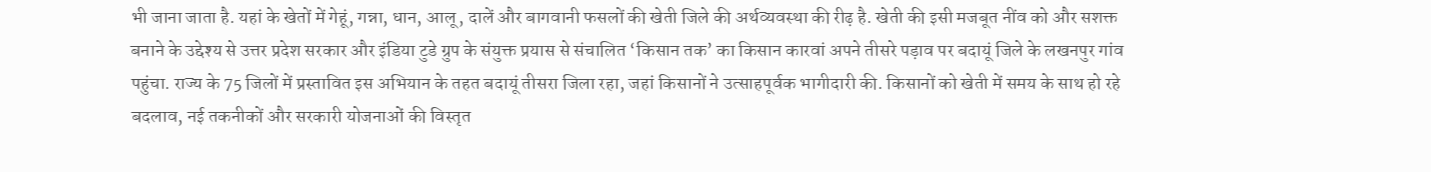भी जाना जाता है. यहां के खेतों में गेहूं, गन्ना, धान, आलू, दालें और बागवानी फसलों की खेती जिले की अर्थव्यवस्था की रीढ़ है. खेती की इसी मजबूत नींव को और सशक्त बनाने के उद्देश्य से उत्तर प्रदेश सरकार और इंडिया टुडे ग्रुप के संयुक्त प्रयास से संचालित ‘किसान तक’ का किसान कारवां अपने तीसरे पड़ाव पर बदायूं जिले के लखनपुर गांव पहुंचा. राज्य के 75 जिलों में प्रस्तावित इस अभियान के तहत बदायूं तीसरा जिला रहा, जहां किसानों ने उत्साहपूर्वक भागीदारी की. किसानों को खेती में समय के साथ हो रहे बदलाव, नई तकनीकों और सरकारी योजनाओं की विस्तृत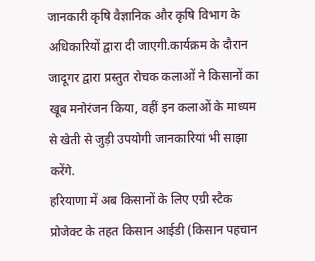जानकारी कृषि वैज्ञानिक और कृषि विभाग के अधिकारियों द्वारा दी जाएगी.कार्यक्रम के दौरान जादूगर द्वारा प्रस्तुत रोचक कलाओं ने किसानों का खूब मनोरंजन किया, वहीं इन कलाओं के माध्यम से खेती से जुड़ी उपयोगी जानकारियां भी साझा करेंगे.
हरियाणा में अब किसानों के लिए एग्री स्टैक प्रोजेक्ट के तहत किसान आईडी (किसान पहचान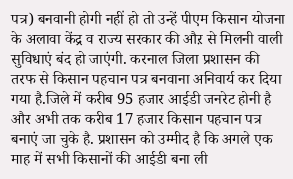पत्र) बनवानी होगी नहीं हो तो उन्हें पीएम किसान योजना के अलावा केंद्र व राज्य सरकार की औऱ से मिलनी वाली सुविधाएं बंद हो जाएंगी. करनाल जिला प्रशासन की तरफ से किसान पहचान पत्र बनवाना अनिवार्य कर दिया गया है.जिले में करीब 95 हजार आईडी जनरेट होनी है और अभी तक करीब 17 हजार किसान पहचान पत्र बनाएं जा चुके है. प्रशासन को उम्मीद है कि अगले एक माह में सभी किसानों की आईडी बना ली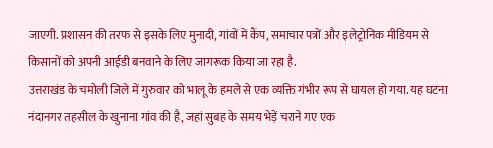जाएगी. प्रशासन की तरफ से इसके लिए मुनादी, गांवों में कैंप, समाचार पत्रों और इलेट्रोनिक मीडियम से किसानों को अपनी आईडी बनवाने के लिए जागरूक किया जा रहा है.
उत्तराखंड के चमोली जिले में गुरुवार को भालू के हमले से एक व्यक्ति गंभीर रूप से घायल हो गया. यह घटना नंदानगर तहसील के खुनाना गांव की है, जहां सुबह के समय भेड़ें चराने गए एक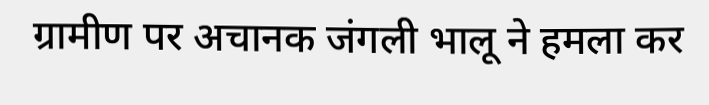ग्रामीण पर अचानक जंगली भालू ने हमला कर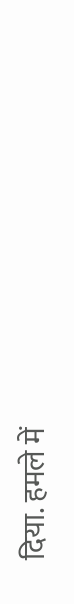दिया. हमले में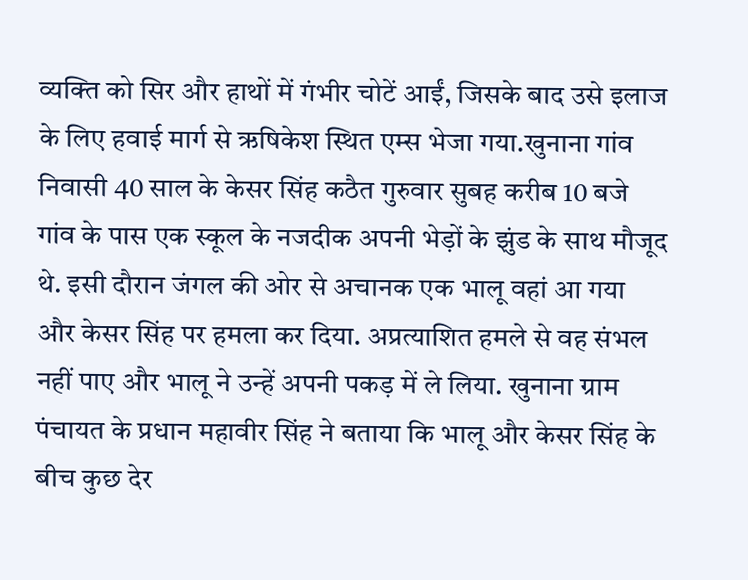व्यक्ति को सिर और हाथों में गंभीर चोटें आईं, जिसके बाद उसे इलाज के लिए हवाई मार्ग से ऋषिकेश स्थित एम्स भेजा गया.खुनाना गांव निवासी 40 साल के केसर सिंह कठैत गुरुवार सुबह करीब 10 बजे गांव के पास एक स्कूल के नजदीक अपनी भेड़ों के झुंड के साथ मौजूद थे. इसी दौरान जंगल की ओर से अचानक एक भालू वहां आ गया और केसर सिंह पर हमला कर दिया. अप्रत्याशित हमले से वह संभल नहीं पाए और भालू ने उन्हें अपनी पकड़ में ले लिया. खुनाना ग्राम पंचायत के प्रधान महावीर सिंह ने बताया कि भालू और केसर सिंह के बीच कुछ देर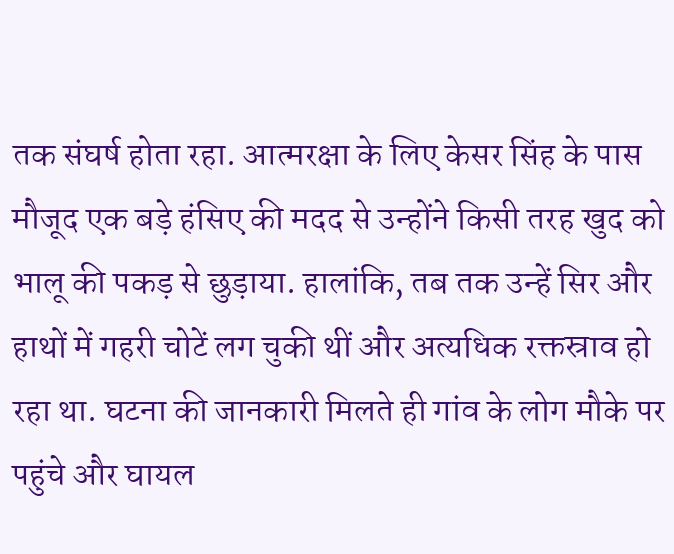तक संघर्ष होता रहा. आत्मरक्षा के लिए केसर सिंह के पास मौजूद एक बड़े हंसिए की मदद से उन्होंने किसी तरह खुद को भालू की पकड़ से छुड़ाया. हालांकि, तब तक उन्हें सिर और हाथों में गहरी चोटें लग चुकी थीं और अत्यधिक रक्तस्राव हो रहा था. घटना की जानकारी मिलते ही गांव के लोग मौके पर पहुंचे और घायल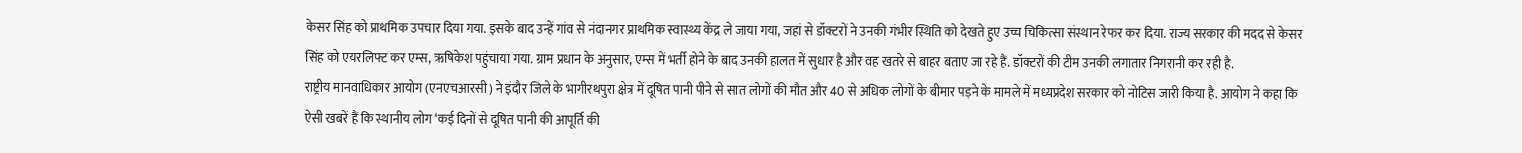केसर सिंह को प्राथमिक उपचार दिया गया. इसके बाद उन्हें गांव से नंदानगर प्राथमिक स्वास्थ्य केंद्र ले जाया गया, जहां से डॉक्टरों ने उनकी गंभीर स्थिति को देखते हुए उच्च चिकित्सा संस्थान रेफर कर दिया. राज्य सरकार की मदद से केसर सिंह को एयरलिफ्ट कर एम्स, ऋषिकेश पहुंचाया गया. ग्राम प्रधान के अनुसार, एम्स में भर्ती होने के बाद उनकी हालत में सुधार है और वह खतरे से बाहर बताए जा रहे हैं. डॉक्टरों की टीम उनकी लगातार निगरानी कर रही है.
राष्ट्रीय मानवाधिकार आयोग (एनएचआरसी) ने इंदौर जिले के भागीरथपुरा क्षेत्र में दूषित पानी पीने से सात लोगों की मौत और 40 से अधिक लोगों के बीमार पड़ने के मामले में मध्यप्रदेश सरकार को नोटिस जारी किया है. आयोग ने कहा कि ऐसी खबरें हैं कि स्थानीय लोग ‘कई दिनों से दूषित पानी की आपूर्ति की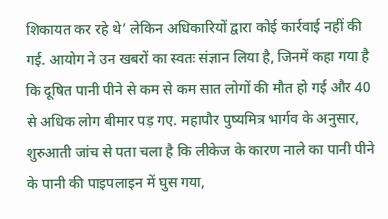शिकायत कर रहे थे’ लेकिन अधिकारियों द्वारा कोई कार्रवाई नहीं की गई. आयोग ने उन खबरों का स्वतः संज्ञान लिया है, जिनमें कहा गया है कि दूषित पानी पीने से कम से कम सात लोगों की मौत हो गई और 40 से अधिक लोग बीमार पड़ गए. महापौर पुष्यमित्र भार्गव के अनुसार, शुरुआती जांच से पता चला है कि लीकेज के कारण नाले का पानी पीने के पानी की पाइपलाइन में घुस गया,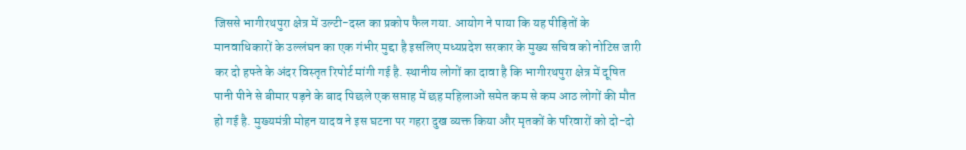जिससे भागीरथपुरा क्षेत्र में उल्टी-दस्त का प्रकोप फैल गया. आयोग ने पाया कि यह पीड़ितों के मानवाधिकारों के उल्लंघन का एक गंभीर मुद्दा है इसलिए मध्यप्रदेश सरकार के मुख्य सचिव को नोटिस जारी कर दो हफ्ते के अंदर विस्तृत रिपोर्ट मांगी गई है. स्थानीय लोगों का दावा है कि भागीरथपुरा क्षेत्र में दूषित पानी पीने से बीमार पड़ने के बाद पिछले एक सप्ताह में छह महिलाओं समेत कम से कम आठ लोगों की मौत हो गई है. मुख्यमंत्री मोहन यादव ने इस घटना पर गहरा दुख व्यक्त किया और मृतकों के परिवारों को दो-दो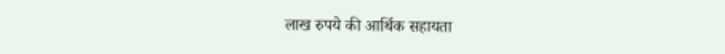लाख रुपये की आर्थिक सहायता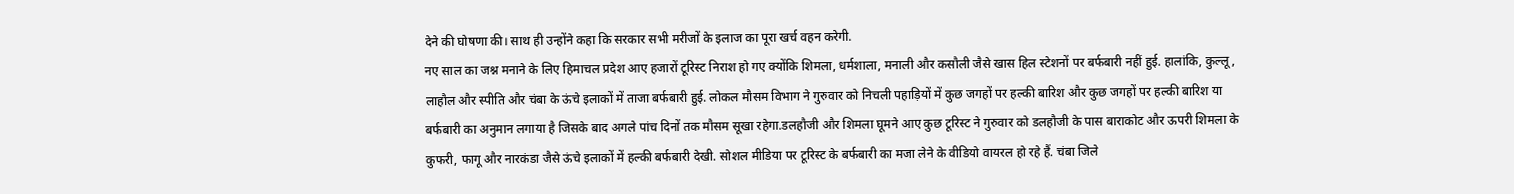देने की घोषणा की। साथ ही उन्होंने कहा कि सरकार सभी मरीजों के इलाज का पूरा खर्च वहन करेगी.
नए साल का जश्न मनाने के लिए हिमाचल प्रदेश आए हजारों टूरिस्ट निराश हो गए क्योंकि शिमला, धर्मशाला, मनाली और कसौली जैसे खास हिल स्टेशनों पर बर्फबारी नहीं हुई. हालांकि, कुल्लू, लाहौल और स्पीति और चंबा के ऊंचे इलाकों में ताजा बर्फबारी हुई. लोकल मौसम विभाग ने गुरुवार को निचली पहाड़ियों में कुछ जगहों पर हल्की बारिश और कुछ जगहों पर हल्की बारिश या बर्फबारी का अनुमान लगाया है जिसके बाद अगले पांच दिनों तक मौसम सूखा रहेगा.डलहौजी और शिमला घूमने आए कुछ टूरिस्ट ने गुरुवार को डलहौजी के पास बाराकोट और ऊपरी शिमला के कुफरी, फागू और नारकंडा जैसे ऊंचे इलाकों में हल्की बर्फबारी देखी. सोशल मीडिया पर टूरिस्ट के बर्फबारी का मजा लेने के वीडियो वायरल हो रहे हैं. चंबा जिले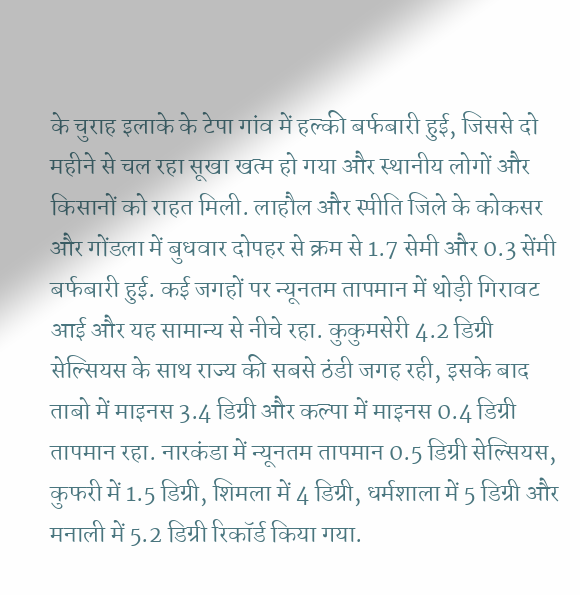के चुराह इलाके के टेपा गांव में हल्की बर्फबारी हुई, जिससे दो महीने से चल रहा सूखा खत्म हो गया और स्थानीय लोगों और किसानों को राहत मिली. लाहौल और स्पीति जिले के कोकसर और गोंडला में बुधवार दोपहर से क्रम से 1.7 सेमी और 0.3 सेंमी बर्फबारी हुई. कई जगहों पर न्यूनतम तापमान में थोड़ी गिरावट आई और यह सामान्य से नीचे रहा. कुकुमसेरी 4.2 डिग्री सेल्सियस के साथ राज्य की सबसे ठंडी जगह रही, इसके बाद ताबो में माइनस 3.4 डिग्री और कल्पा में माइनस 0.4 डिग्री तापमान रहा. नारकंडा में न्यूनतम तापमान 0.5 डिग्री सेल्सियस, कुफरी में 1.5 डिग्री, शिमला में 4 डिग्री, धर्मशाला में 5 डिग्री और मनाली में 5.2 डिग्री रिकॉर्ड किया गया.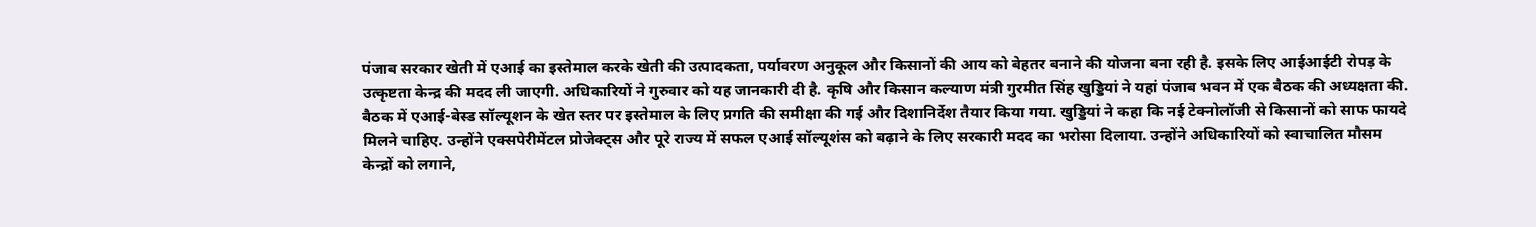पंजाब सरकार खेती में एआई का इस्तेमाल करके खेती की उत्पादकता, पर्यावरण अनुकूल और किसानों की आय को बेहतर बनाने की योजना बना रही है. इसके लिए आईआईटी रोपड़ के उत्कृष्टता केन्द्र की मदद ली जाएगी. अधिकारियों ने गुरुवार को यह जानकारी दी है. कृषि और किसान कल्याण मंत्री गुरमीत सिंह खुड्डियां ने यहां पंजाब भवन में एक बैठक की अध्यक्षता की. बैठक में एआई-बेस्ड सॉल्यूशन के खेत स्तर पर इस्तेमाल के लिए प्रगति की समीक्षा की गई और दिशानिर्देश तैयार किया गया. खुड्डियां ने कहा कि नई टेक्नोलॉजी से किसानों को साफ फायदे मिलने चाहिए. उन्होंने एक्सपेरीमेंटल प्रोजेक्ट्स और पूरे राज्य में सफल एआई सॉल्यूशंस को बढ़ाने के लिए सरकारी मदद का भरोसा दिलाया. उन्होंने अधिकारियों को स्वाचालित मौसम केन्द्रों को लगाने,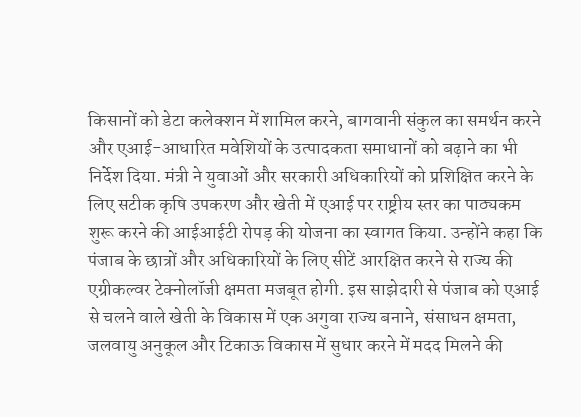किसानों को डेटा कलेक्शन में शामिल करने, बागवानी संकुल का समर्थन करने और एआई-आधारित मवेशियों के उत्पादकता समाधानों को बढ़ाने का भी निर्देश दिया. मंत्री ने युवाओं और सरकारी अधिकारियों को प्रशिक्षित करने के लिए सटीक कृषि उपकरण और खेती में एआई पर राष्ट्रीय स्तर का पाठ्यकम शुरू करने की आईआईटी रोपड़ की योजना का स्वागत किया. उन्होंने कहा कि पंजाब के छात्रों और अधिकारियों के लिए सीटें आरक्षित करने से राज्य की एग्रीकल्वर टेक्नोलॉजी क्षमता मजबूत होगी. इस साझेदारी से पंजाब को एआई से चलने वाले खेती के विकास में एक अगुवा राज्य बनाने, संसाधन क्षमता, जलवायु अनुकूल और टिकाऊ विकास में सुधार करने में मदद मिलने की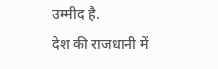उम्मीद है.
देश की राजधानी में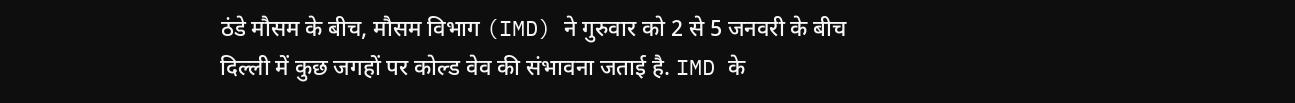ठंडे मौसम के बीच, मौसम विभाग (IMD) ने गुरुवार को 2 से 5 जनवरी के बीच दिल्ली में कुछ जगहों पर कोल्ड वेव की संभावना जताई है. IMD के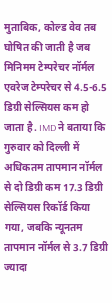मुताबिक, कोल्ड वेव तब घोषित की जाती है जब मिनिमम टेम्परेचर नॉर्मल एवरेज टेम्परेचर से 4.5-6.5 डिग्री सेल्सियस कम हो जाता है. IMD ने बताया कि गुरुवार को दिल्ली में अधिकतम तापमान नॉर्मल से दो डिग्री कम 17.3 डिग्री सेल्सियस रिकॉर्ड किया गया, जबकि न्यूनतम तापमान नॉर्मल से 3.7 डिग्री ज्यादा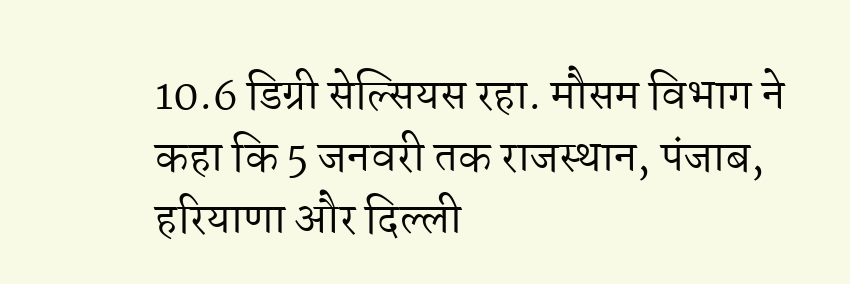10.6 डिग्री सेल्सियस रहा. मौसम विभाग ने कहा कि 5 जनवरी तक राजस्थान, पंजाब, हरियाणा और दिल्ली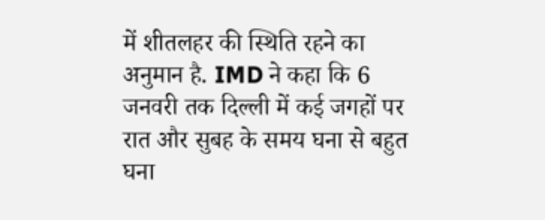में शीतलहर की स्थिति रहने का अनुमान है. IMD ने कहा कि 6 जनवरी तक दिल्ली में कई जगहों पर रात और सुबह के समय घना से बहुत घना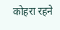कोहरा रहने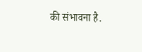की संभावना है.